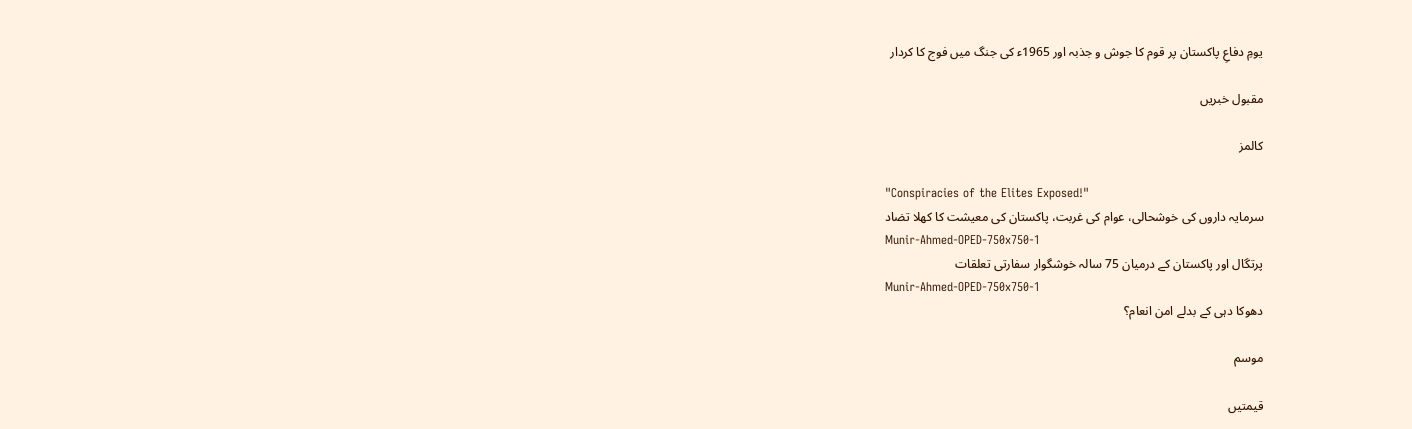یومِ دفاعِ پاکستان پر قوم کا جوش و جذبہ اور 1965ء کی جنگ میں فوج کا کردار

مقبول خبریں

کالمز

"Conspiracies of the Elites Exposed!"
سرمایہ داروں کی خوشحالی، عوام کی غربت، پاکستان کی معیشت کا کھلا تضاد
Munir-Ahmed-OPED-750x750-1
پرتگال اور پاکستان کے درمیان 75 سالہ خوشگوار سفارتی تعلقات
Munir-Ahmed-OPED-750x750-1
دھوکا دہی کے بدلے امن انعام؟

موسم

قیمتیں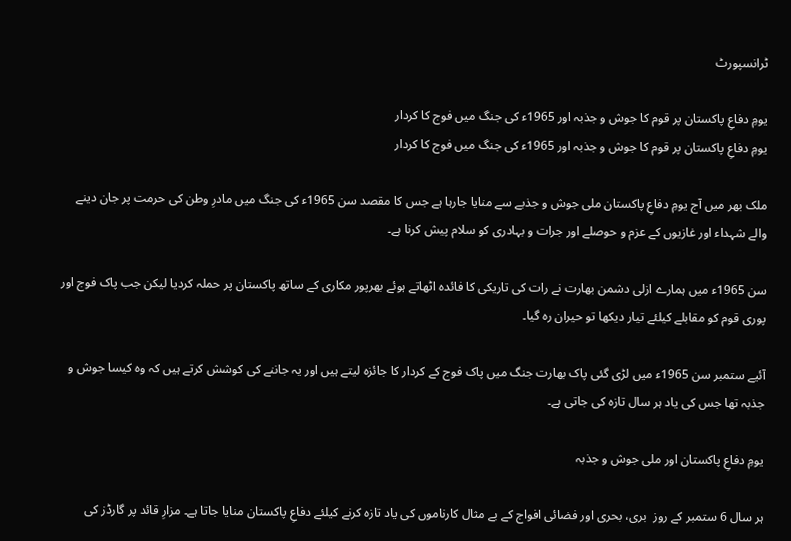ٹرانسپورٹ

یومِ دفاعِ پاکستان پر قوم کا جوش و جذبہ اور 1965ء کی جنگ میں فوج کا کردار
یومِ دفاعِ پاکستان پر قوم کا جوش و جذبہ اور 1965ء کی جنگ میں فوج کا کردار

ملک بھر میں آج یومِ دفاعِ پاکستان ملی جوش و جذبے سے منایا جارہا ہے جس کا مقصد سن 1965ء کی جنگ میں مادرِ وطن کی حرمت پر جان دینے والے شہداء اور غازیوں کے عزم و حوصلے اور جرات و بہادری کو سلام پیش کرنا ہے۔

سن 1965ء میں ہمارے ازلی دشمن بھارت نے رات کی تاریکی کا فائدہ اٹھاتے ہوئے بھرپور مکاری کے ساتھ پاکستان پر حملہ کردیا لیکن جب پاک فوج اور پوری قوم کو مقابلے کیلئے تیار دیکھا تو حیران رہ گیا۔

آئیے ستمبر سن 1965ء میں لڑی گئی پاک بھارت جنگ میں پاک فوج کے کردار کا جائزہ لیتے ہیں اور یہ جاننے کی کوشش کرتے ہیں کہ وہ کیسا جوش و جذبہ تھا جس کی یاد ہر سال تازہ کی جاتی ہے۔

یومِ دفاعِ پاکستان اور ملی جوش و جذبہ

ہر سال 6 ستمبر کے روز  بری، بحری اور فضائی افواج کے بے مثال کارناموں کی یاد تازہ کرنے کیلئے دفاعِ پاکستان منایا جاتا ہے۔ مزارِ قائد پر گارڈز کی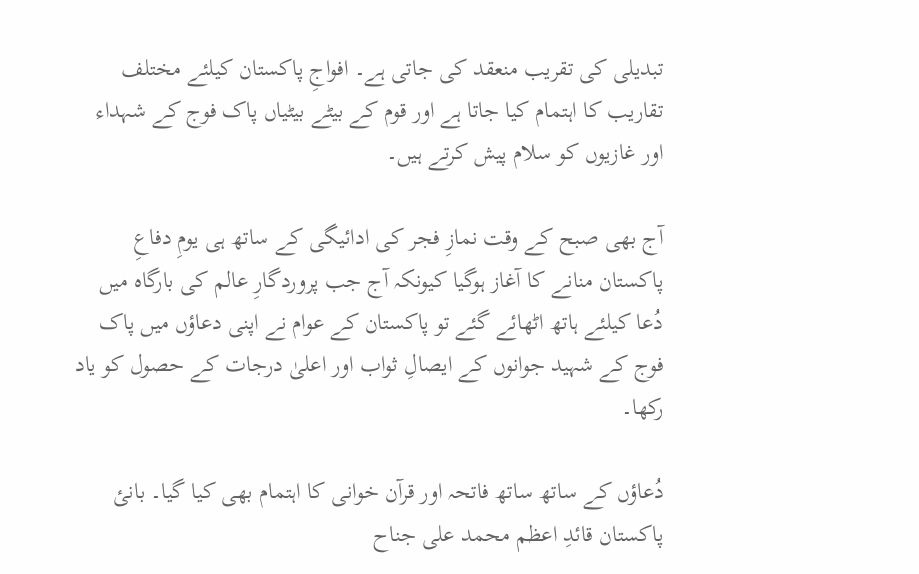تبدیلی کی تقریب منعقد کی جاتی ہے۔ افواجِ پاکستان کیلئے مختلف تقاریب کا اہتمام کیا جاتا ہے اور قوم کے بیٹے بیٹیاں پاک فوج کے شہداء اور غازیوں کو سلام پیش کرتے ہیں۔

آج بھی صبح کے وقت نمازِ فجر کی ادائیگی کے ساتھ ہی یومِ دفاعِ پاکستان منانے کا آغاز ہوگیا کیونکہ آج جب پروردگارِ عالم کی بارگاہ میں دُعا کیلئے ہاتھ اٹھائے گئے تو پاکستان کے عوام نے اپنی دعاؤں میں پاک فوج کے شہید جوانوں کے ایصالِ ثواب اور اعلیٰ درجات کے حصول کو یاد رکھا۔

دُعاؤں کے ساتھ ساتھ فاتحہ اور قرآن خوانی کا اہتمام بھی کیا گیا۔ بانئ پاکستان قائدِ اعظم محمد علی جناح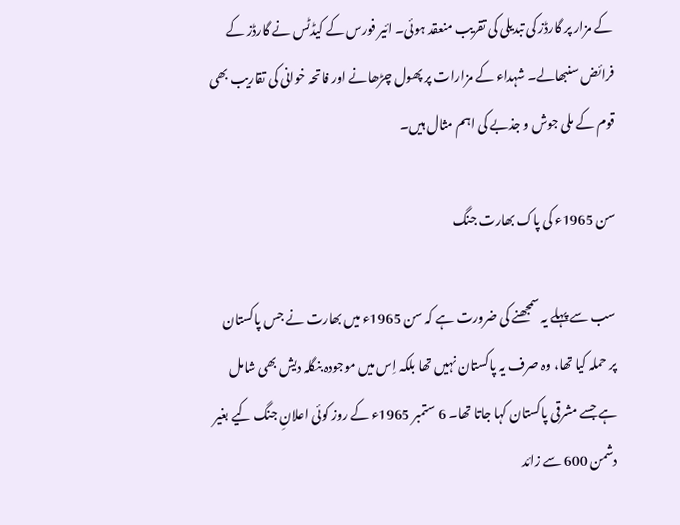کے مزار پر گارڈز کی تبدیلی کی تقریب منعقد ہوئی۔ ائیر فورس کے کیڈٹس نے گارڈز کے فرائض سنبھالے۔ شہداء کے مزارات پر پھول چڑھانے اور فاتحہ خوانی کی تقاریب بھی قوم کے ملی جوش و جذبے کی اہم مثال ہیں۔

سن 1965ء کی پاک بھارت جنگ

سب سے پہلے یہ سمجھنے کی ضرورت ہے کہ سن 1965ء میں بھارت نے جس پاکستان پر حملہ کیا تھا، وہ صرف یہ پاکستان نہیں تھا بلکہ اِس میں موجودہ بنگلہ دیش بھی شامل ہے جسے مشرقی پاکستان کہا جاتا تھا۔ 6 ستمبر 1965ء کے روز کوئی اعلانِ جنگ کیے بغیر دشمن 600 سے زائد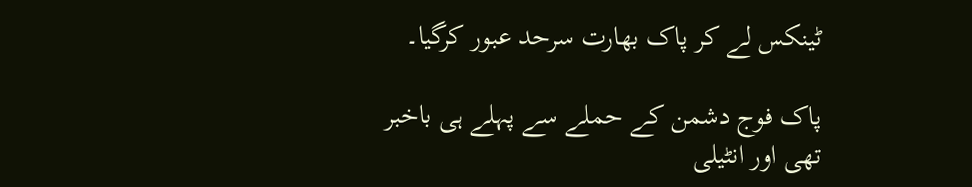ٹینکس لے کر پاک بھارت سرحد عبور کرگیا۔

پاک فوج دشمن کے حملے سے پہلے ہی باخبر تھی اور انٹیلی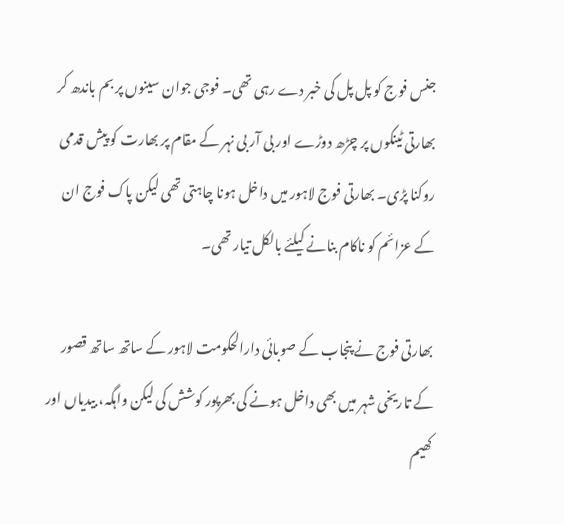جنس فوج کو پل پل کی خبر دے رہی تھی۔ فوجی جوان سینوں پر بم باندھ کر بھارتی ٹینکوں پر چڑھ دوڑے اور بی آر بی نہر کے مقام پر بھارت کو پیش قدمی روکنا پڑی۔ بھارتی فوج لاہور میں داخل ہونا چاہتی تھی لیکن پاک فوج ان کے عزائم کو ناکام بنانے کیلئے بالکل تیار تھی۔

بھارتی فوج نے پنجاب کے صوبائی دارالحکومت لاہور کے ساتھ ساتھ قصور کے تاریخی شہر میں بھی داخل ہونے کی بھرپور کوشش کی لیکن واہگہ، بیدیاں اور کھیم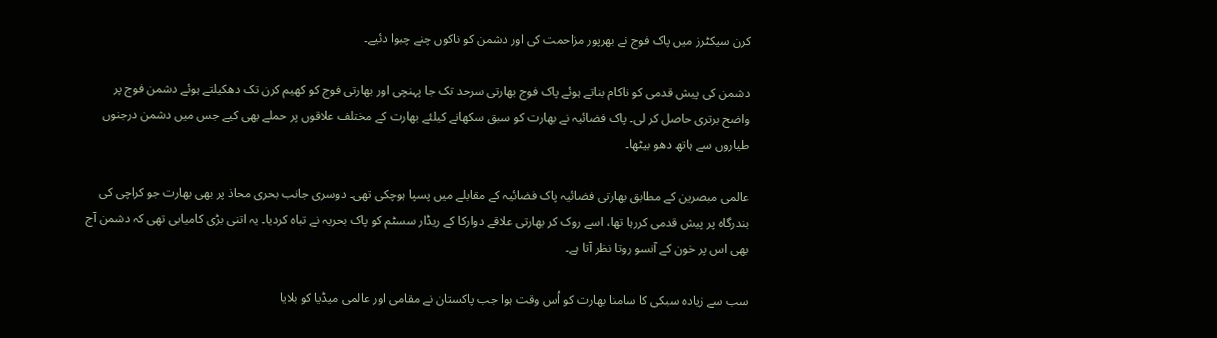کرن سیکٹرز میں پاک فوج نے بھرپور مزاحمت کی اور دشمن کو ناکوں چنے چبوا دئیے۔

دشمن کی پیش قدمی کو ناکام بناتے ہوئے پاک فوج بھارتی سرحد تک جا پہنچی اور بھارتی فوج کو کھیم کرن تک دھکیلتے ہوئے دشمن فوج پر واضح برتری حاصل کر لی۔ پاک فضائیہ نے بھارت کو سبق سکھانے کیلئے بھارت کے مختلف علاقوں پر حملے بھی کیے جس میں دشمن درجنوں طیاروں سے ہاتھ دھو بیٹھا۔

عالمی مبصرین کے مطابق بھارتی فضائیہ پاک فضائیہ کے مقابلے میں پسپا ہوچکی تھی۔ دوسری جانب بحری محاذ پر بھی بھارت جو کراچی کی بندرگاہ پر پیش قدمی کررہا تھا، اسے روک کر بھارتی علاقے دوارکا کے ریڈار سسٹم کو پاک بحریہ نے تباہ کردیا۔ یہ اتنی بڑی کامیابی تھی کہ دشمن آج بھی اس پر خون کے آنسو روتا نظر آتا ہے۔

سب سے زیادہ سبکی کا سامنا بھارت کو اُس وقت ہوا جب پاکستان نے مقامی اور عالمی میڈیا کو بلایا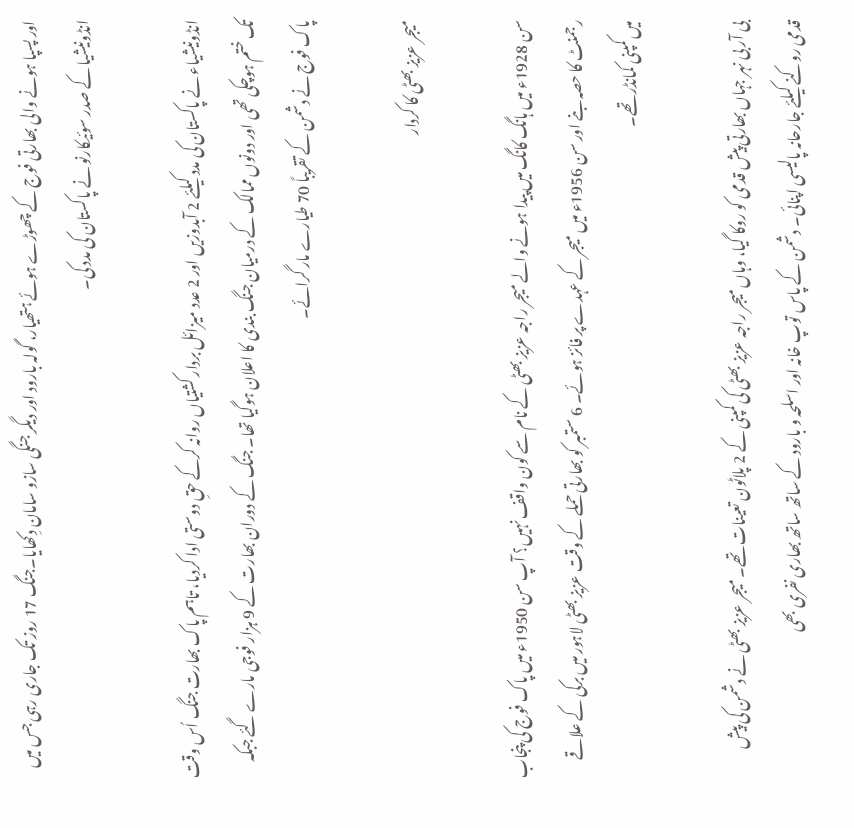اور پسپا ہونے والی بھارتی فوج کے چھوڑے ہوئے ہتھیار، گولہ بارود اور دیگر جنگی سازو سامان دِکھایا۔جنگ 17 روز تک جاری رہی جس میں  انڈونیشیا کے صدر سوئیکارنو نے پاکستان کی مدد کی۔

انڈونیشیاء نے پاکستان کی مدد کیلئے 2 آبدوزیں اور 2 عدد میزائل بردار کشتیاں روانہ کرکے حقِ دوستی ادا کردیا، تاہم پاک بھارت جنگ اُس وقت تک ختم ہوچکی تھی اور دونوں ممالک کے درمیان جنگ بندی کا اعلان ہوگیا تھا۔ جنگ کے دوران بھارت کے 9 ہزار فوجی مارے گئے جبکہ پاک فوج نے دشمن کے تقریباً 70 طیارے مار گرائے۔

میجر عزیز بھٹی کا کردار

سن 1928ء میں ہانگ کانگ میں پیدا ہونے والے میجر راجہ عزیز بھٹی کے نام سے کون واقف نہیں؟ آپ سن 1950ء میں پاک فوج کی پنجاب رجمنٹ کا حصہ بنے اور سن 1956ء میں میجر کے عہدے پر فائز ہوئے۔ 6 ستمبر کو بھارتی حملے کے وقت عزیز بھٹی لاہور میں برکی کے علاقے میں کمپنی کمانڈر تھے۔

بی آر بی نہر جہاں بھارتی پیش قدمی کو روکا گیا، وہاں میجر راجہ عزیز بھٹی کی کمپنی کے 2 پلاٹون تعینات تھے۔ میجر عزیز بھٹی نے دشمن کی پیش قدمی روکنے کیلئے جارحانہ پالیسی اپنائی۔ دشمن کے پاس توپ خانہ اور اسلحہ و بارود کے ساتھ ساتھ بھاری نفری بھی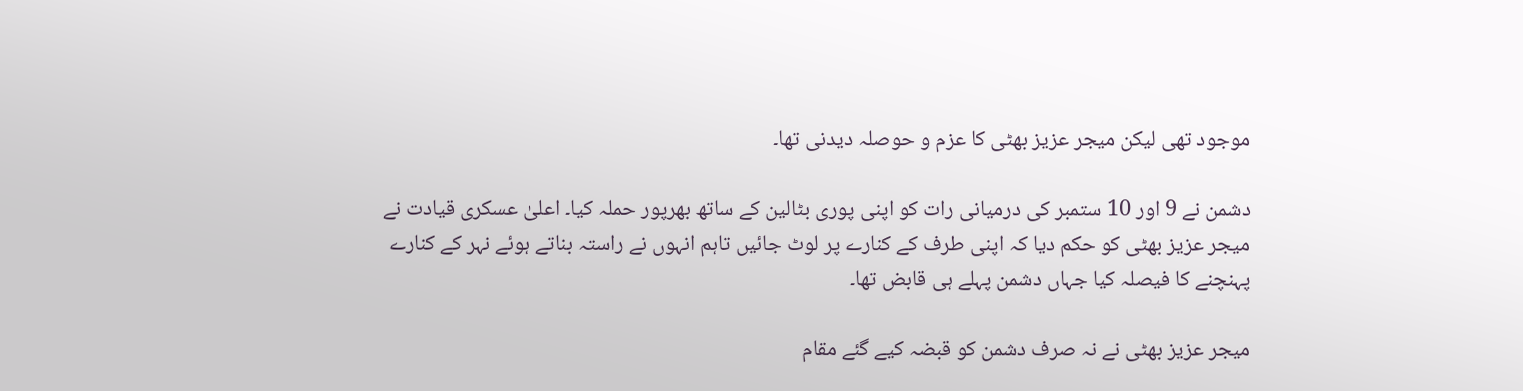موجود تھی لیکن میجر عزیز بھٹی کا عزم و حوصلہ دیدنی تھا۔

دشمن نے 9 اور 10 ستمبر کی درمیانی رات کو اپنی پوری بٹالین کے ساتھ بھرپور حملہ کیا۔ اعلیٰ عسکری قیادت نے میجر عزیز بھٹی کو حکم دیا کہ اپنی طرف کے کنارے پر لوٹ جائیں تاہم انہوں نے راستہ بناتے ہوئے نہر کے کنارے پہنچنے کا فیصلہ کیا جہاں دشمن پہلے ہی قابض تھا۔

میجر عزیز بھٹی نے نہ صرف دشمن کو قبضہ کیے گئے مقام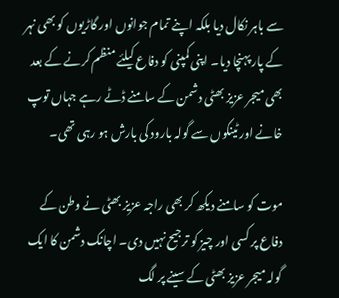سے باہر نکال دیا بلکہ اپنے تمام جوانوں اور گاڑیوں کو بھی نہر کے پار پہنچا دیا۔ اپنی کمپنی کو دفاع کیلئے منظم کرنے کے بعد بھی میجر عزیز بھٹی دشمن کے سامنے ڈٹے رہے جہاں توپ خانے اور ٹینکوں سے گولہ بارود کی بارش ہو رہی تھی۔

موت کو سامنے دیکھ کر بھی راجہ عزیز بھٹی نے وطن کے دفاع پر کسی اور چیز کو ترجیح نہیں دی۔ اچانک دشمن کا ایک گولہ میجر عزیز بھٹی کے سینے پر لگ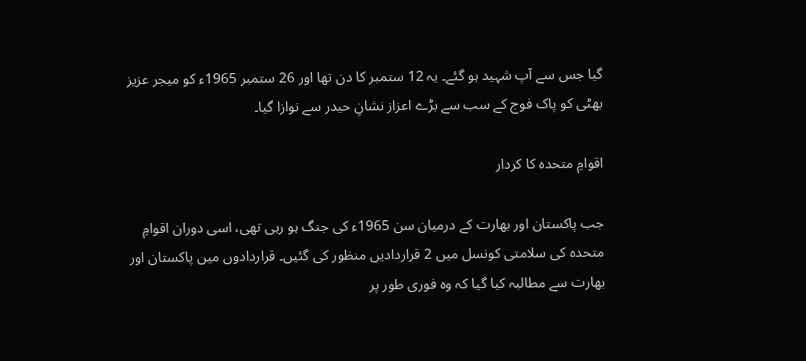گیا جس سے آپ شہید ہو گئے۔ یہ 12 ستمبر کا دن تھا اور 26 ستمبر 1965ء کو میجر عزیز بھٹی کو پاک فوج کے سب سے بڑے اعزاز نشانِ حیدر سے نوازا گیا۔

اقوامِ متحدہ کا کردار

جب پاکستان اور بھارت کے درمیان سن 1965ء کی جنگ ہو رہی تھی، اسی دوران اقوامِ متحدہ کی سلامتی کونسل میں 2 قراردادیں منظور کی گئیں۔ قراردادوں میں پاکستان اور بھارت سے مطالبہ کیا گیا کہ وہ فوری طور پر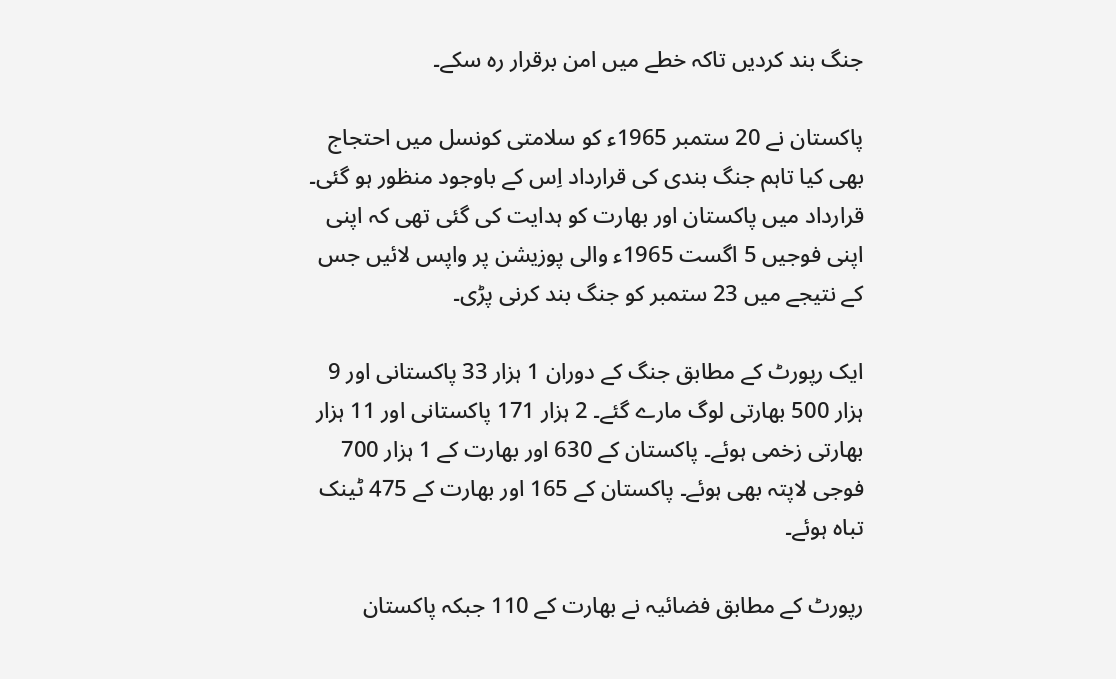جنگ بند کردیں تاکہ خطے میں امن برقرار رہ سکے۔

پاکستان نے 20 ستمبر 1965ء کو سلامتی کونسل میں احتجاج بھی کیا تاہم جنگ بندی کی قرارداد اِس کے باوجود منظور ہو گئی۔ قرارداد میں پاکستان اور بھارت کو ہدایت کی گئی تھی کہ اپنی اپنی فوجیں 5 اگست 1965ء والی پوزیشن پر واپس لائیں جس کے نتیجے میں 23 ستمبر کو جنگ بند کرنی پڑی۔

ایک رپورٹ کے مطابق جنگ کے دوران 1 ہزار 33 پاکستانی اور 9 ہزار 500 بھارتی لوگ مارے گئے۔ 2 ہزار 171 پاکستانی اور 11 ہزار بھارتی زخمی ہوئے۔ پاکستان کے 630 اور بھارت کے 1 ہزار 700 فوجی لاپتہ بھی ہوئے۔ پاکستان کے 165 اور بھارت کے 475 ٹینک تباہ ہوئے۔

رپورٹ کے مطابق فضائیہ نے بھارت کے 110 جبکہ پاکستان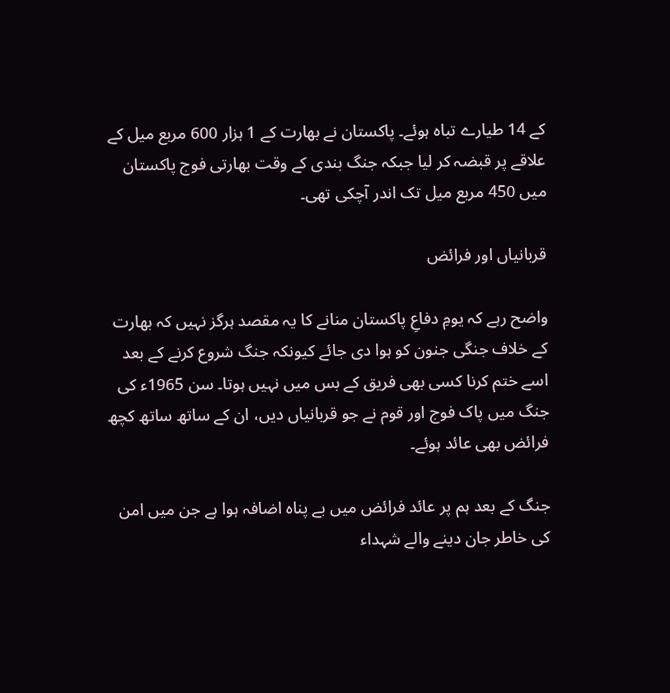کے 14 طیارے تباہ ہوئے۔ پاکستان نے بھارت کے 1 ہزار 600 مربع میل کے علاقے پر قبضہ کر لیا جبکہ جنگ بندی کے وقت بھارتی فوج پاکستان میں 450 مربع میل تک اندر آچکی تھی۔

قربانیاں اور فرائض

واضح رہے کہ یومِ دفاعِ پاکستان منانے کا یہ مقصد ہرگز نہیں کہ بھارت کے خلاف جنگی جنون کو ہوا دی جائے کیونکہ جنگ شروع کرنے کے بعد اسے ختم کرنا کسی بھی فریق کے بس میں نہیں ہوتا۔ سن 1965ء کی جنگ میں پاک فوج اور قوم نے جو قربانیاں دیں، ان کے ساتھ ساتھ کچھ فرائض بھی عائد ہوئے۔

جنگ کے بعد ہم پر عائد فرائض میں بے پناہ اضافہ ہوا ہے جن میں امن کی خاطر جان دینے والے شہداء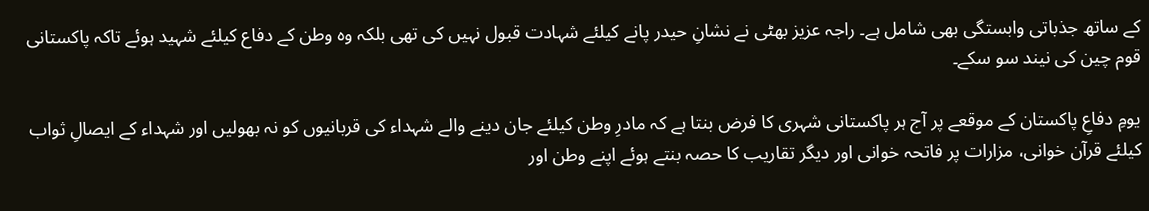کے ساتھ جذباتی وابستگی بھی شامل ہے۔ راجہ عزیز بھٹی نے نشانِ حیدر پانے کیلئے شہادت قبول نہیں کی تھی بلکہ وہ وطن کے دفاع کیلئے شہید ہوئے تاکہ پاکستانی قوم چین کی نیند سو سکے۔

یومِ دفاعِ پاکستان کے موقعے پر آج ہر پاکستانی شہری کا فرض بنتا ہے کہ مادرِ وطن کیلئے جان دینے والے شہداء کی قربانیوں کو نہ بھولیں اور شہداء کے ایصالِ ثواب کیلئے قرآن خوانی، مزارات پر فاتحہ خوانی اور دیگر تقاریب کا حصہ بنتے ہوئے اپنے وطن اور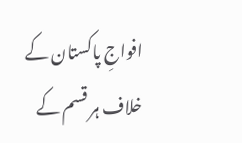افواجِ پاکستان کے خلاف ہر قسم کے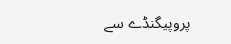پروپیگنڈے سے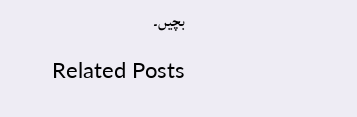بچیں۔

Related Posts